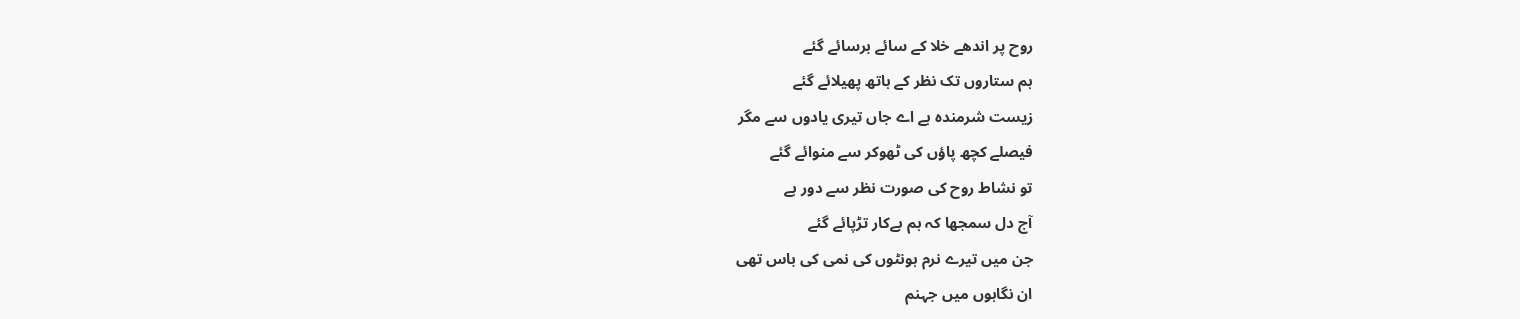روح پر اندھے خلا کے سائے برسائے گئے
ہم ستاروں تک نظر کے ہاتھ پھیلائے گئے
زیست شرمندہ ہے اے جاں تیری یادوں سے مگر
فیصلے کچھ پاؤں کی ٹھوکر سے منوائے گئے
تو نشاط روح کی صورت نظر سے دور ہے
آج دل سمجھا کہ ہم بےکار تڑپائے گئے
جن میں تیرے نرم ہونٹوں کی نمی کی باس تھی
ان نگاہوں میں جہنم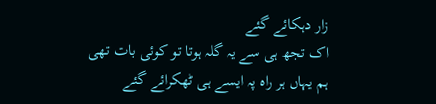زار دہکائے گئے
اک تجھ ہی سے یہ گلہ ہوتا تو کوئی بات تھی
ہم یہاں ہر راہ پہ ایسے ہی ٹھکرائے گئے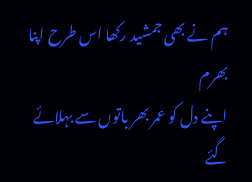ہم نے بھی جمشید رکھا اس طرح اپنا بھرم
اپنے دل کو عمر بھر باتوں سے بہلائے گئے